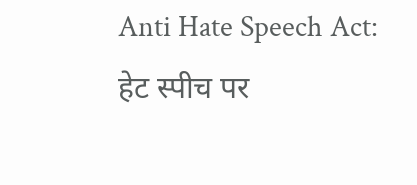Anti Hate Speech Act: हेट स्पीच पर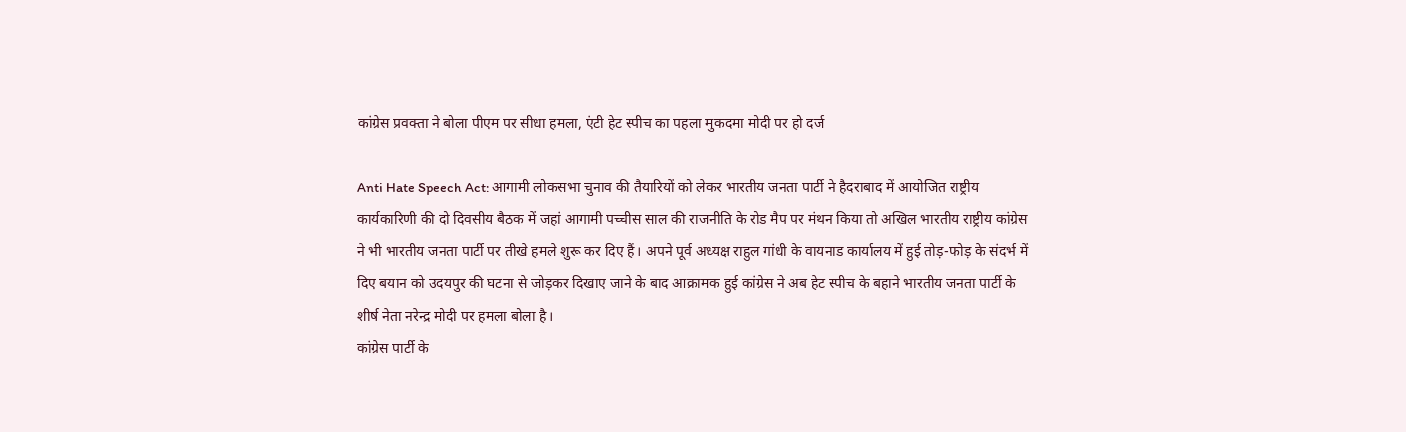कांग्रेस प्रवक्ता ने बोला पीएम पर सीधा हमला, एंटी हेट स्पीच का पहला मुकदमा मोदी पर हो दर्ज

Anti Hate Speech Act: आगामी लोकसभा चुनाव की तैयारियों को लेकर भारतीय जनता पार्टी ने हैदराबाद में आयोजित राष्ट्रीय कार्यकारिणी की दो दिवसीय बैठक में जहां आगामी पच्चीस साल की राजनीति के रोड मैप पर मंथन किया तो अखिल भारतीय राष्ट्रीय कांग्रेस ने भी भारतीय जनता पार्टी पर तीखे हमले शुरू कर दिए हैं। अपने पूर्व अध्यक्ष राहुल गांधी के वायनाड कार्यालय में हुई तोड़-फोड़ के संदर्भ में दिए बयान को उदयपुर की घटना से जोड़कर दिखाए जाने के बाद आक्रामक हुई कांग्रेस ने अब हेट स्पीच के बहाने भारतीय जनता पार्टी के शीर्ष नेता नरेन्द्र मोदी पर हमला बोला है।
कांग्रेस पार्टी के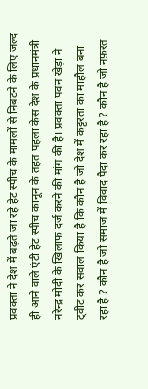प्रवक्ता ने देश में बढ़ते जा रहे हेट स्पीच के मामलों से निबटने के लिए जल्द ही आने वाले एंटी हेट स्पीच कानून के तहत पहला केस देश के प्रधानमंत्री नरेन्द्र मोदी के खिलाफ दर्ज करने की मांग की है। प्रवक्ता पवन खेड़ा ने ट्वीट कर सवाल किया है कि कौन है जो देश में कट्टरता का माहौल बना रहा है ? कौन है जो समाज में विवाद पैदा कर रहा है ? कौन है जो नफ़रत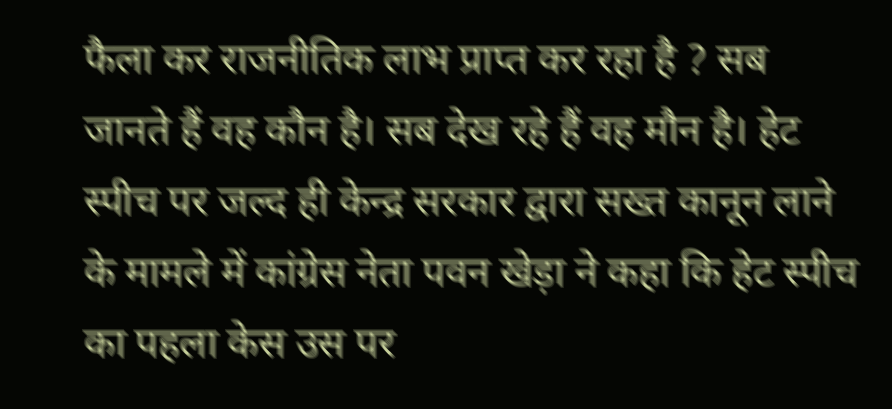फैला कर राजनीतिक लाभ प्राप्त कर रहा है ? सब जानते हैं वह कौन है। सब देख रहे हैं वह मौन है। हेट स्पीच पर जल्द ही केन्द्र सरकार द्वारा सख्त कानून लाने के मामले में कांग्रेस नेता पवन खेड़ा ने कहा कि हेट स्पीच का पहला केस उस पर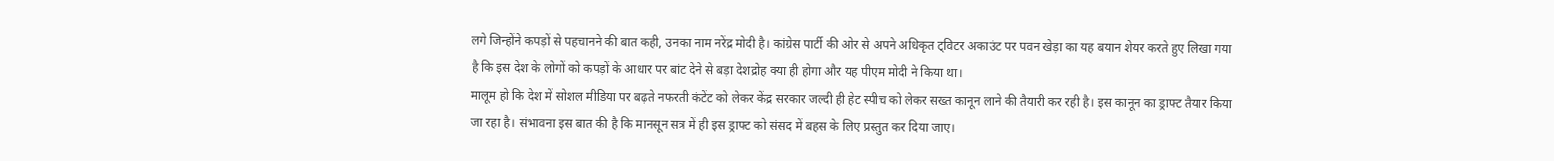लगे जिन्होंने कपड़ों से पहचानने की बात कही, उनका नाम नरेंद्र मोदी है। कांग्रेस पार्टी की ओर से अपने अधिकृत ट्विटर अकाउंट पर पवन खेड़ा का यह बयान शेयर करते हुए लिखा गया है कि इस देश के लोगों को कपड़ों के आधार पर बांट देने से बड़ा देशद्रोह क्या ही होगा और यह पीएम मोदी ने किया था।
मालूम हो कि देश में सोशल मीडिया पर बढ़ते नफरती कंटेंट को लेकर केंद्र सरकार जल्दी ही हेट स्पीच को लेकर सख्त कानून लाने की तैयारी कर रही है। इस कानून का ड्राफ्ट तैयार किया जा रहा है। संभावना इस बात की है कि मानसून सत्र में ही इस ड्राफ्ट को संसद में बहस के लिए प्रस्तुत कर दिया जाए।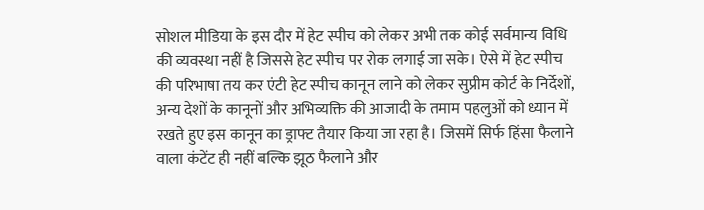सोशल मीडिया के इस दौर में हेट स्पीच को लेकर अभी तक कोई सर्वमान्य विधि की व्यवस्था नहीं है जिससे हेट स्पीच पर रोक लगाई जा सके। ऐसे में हेट स्पीच की परिभाषा तय कर एंटी हेट स्पीच कानून लाने को लेकर सुप्रीम कोर्ट के निर्देशों, अन्य देशों के कानूनों और अभिव्यक्ति की आजादी के तमाम पहलुओं को ध्यान में रखते हुए इस कानून का ड्राफ्ट तैयार किया जा रहा है। जिसमें सिर्फ हिंसा फैलाने वाला कंटेंट ही नहीं बल्कि झूठ फैलाने और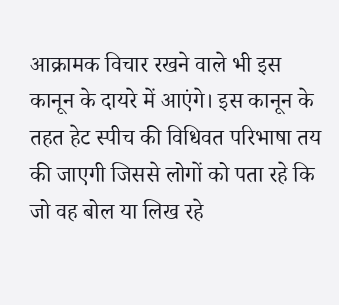आक्रामक विचार रखने वाले भी इस कानून के दायरे में आएंगे। इस कानून के तहत हेट स्पीच की विधिवत परिभाषा तय की जाएगी जिससे लोगों को पता रहे कि जो वह बोल या लिख रहे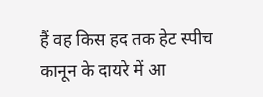हैं वह किस हद तक हेट स्पीच कानून के दायरे में आ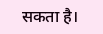सकता है।